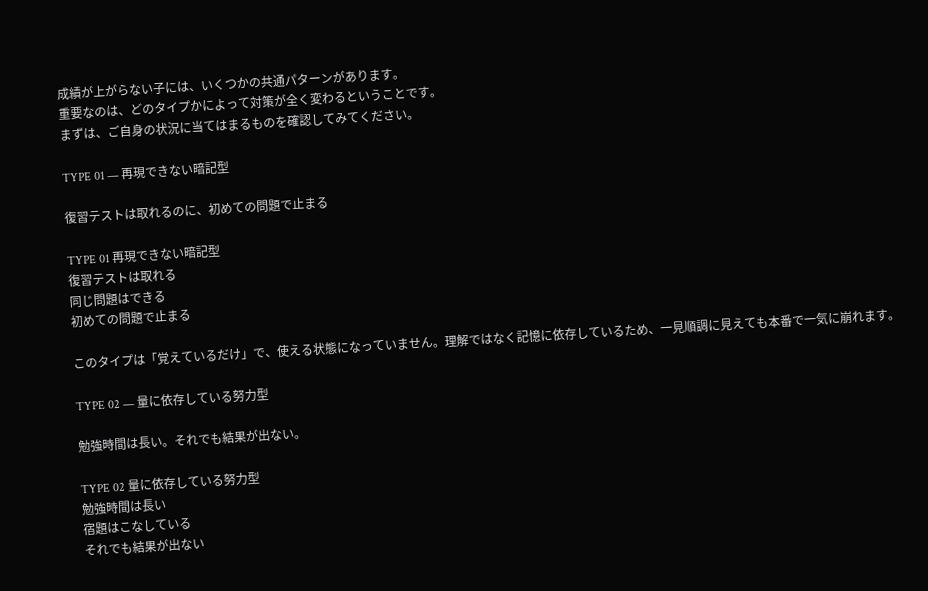成績が上がらない子には、いくつかの共通パターンがあります。
重要なのは、どのタイプかによって対策が全く変わるということです。
まずは、ご自身の状況に当てはまるものを確認してみてください。

TYPE 01 — 再現できない暗記型

復習テストは取れるのに、初めての問題で止まる

TYPE 01 再現できない暗記型
復習テストは取れる
同じ問題はできる
初めての問題で止まる

このタイプは「覚えているだけ」で、使える状態になっていません。理解ではなく記憶に依存しているため、一見順調に見えても本番で一気に崩れます。

TYPE 02 — 量に依存している努力型

勉強時間は長い。それでも結果が出ない。

TYPE 02 量に依存している努力型
勉強時間は長い
宿題はこなしている
それでも結果が出ない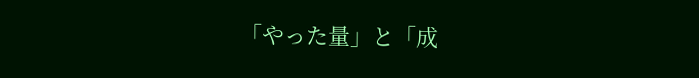「やった量」と「成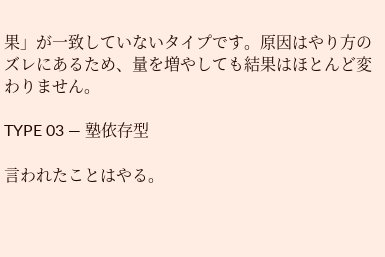果」が一致していないタイプです。原因はやり方のズレにあるため、量を増やしても結果はほとんど変わりません。

TYPE 03 — 塾依存型

言われたことはやる。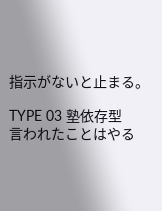指示がないと止まる。

TYPE 03 塾依存型
言われたことはやる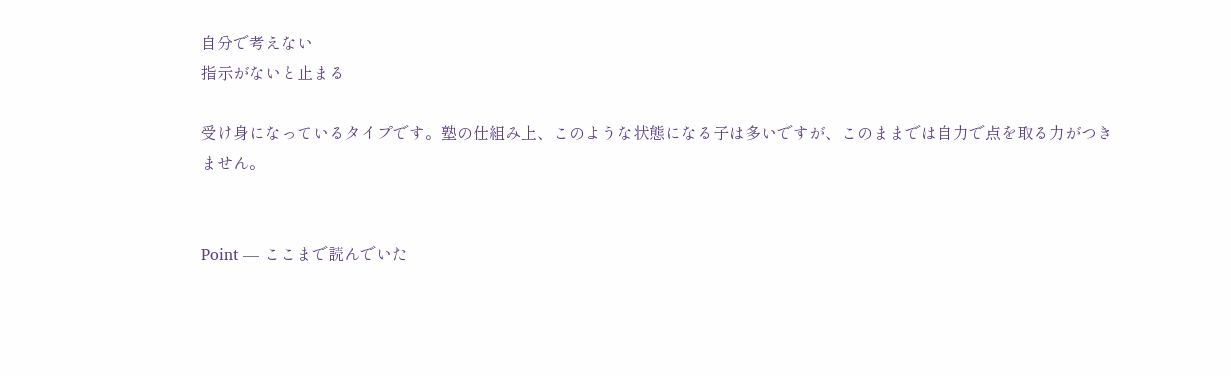自分で考えない
指示がないと止まる

受け身になっているタイプです。塾の仕組み上、このような状態になる子は多いですが、このままでは自力で点を取る力がつきません。


Point — ここまで読んでいた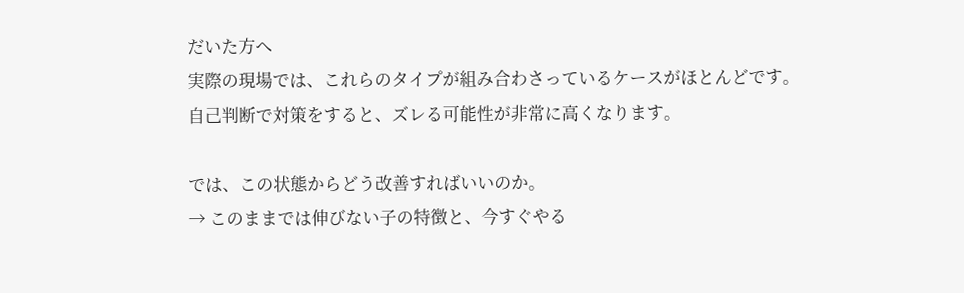だいた方へ
実際の現場では、これらのタイプが組み合わさっているケースがほとんどです。
自己判断で対策をすると、ズレる可能性が非常に高くなります。

では、この状態からどう改善すればいいのか。
→ このままでは伸びない子の特徴と、今すぐやる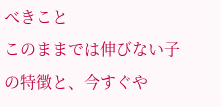べきこと
このままでは伸びない子の特徴と、今すぐや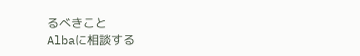るべきこと
Albaに相談する